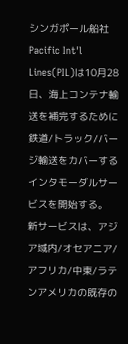シンガポール船社Pacific Int'l Lines(PIL)は10月28日、海上コンテナ輸送を補完するために鉄道/トラック/バージ輸送をカバーするインタモーダルサービスを開始する。
新サービスは、アジア域内/オセアニア/アフリカ/中東/ラテンアメリカの既存の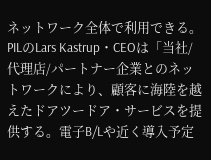ネットワーク全体で利用できる。
PILのLars Kastrup・CEOは「当社/代理店/パートナー企業とのネットワークにより、顧客に海陸を越えたドアツードア・サービスを提供する。電子B/Lや近く導入予定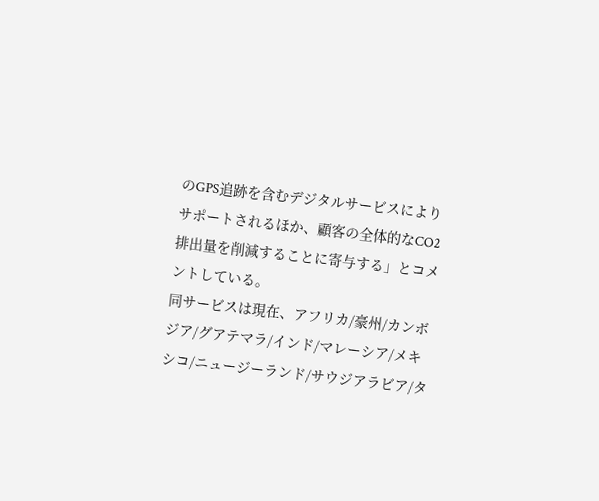のGPS追跡を含むデジタルサービスによりサポートされるほか、顧客の全体的なCO2排出量を削減することに寄与する」とコメントしている。
同サービスは現在、アフリカ/豪州/カンボジア/グアテマラ/インド/マレーシア/メキシコ/ニュージーランド/サウジアラビア/タ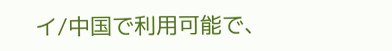イ/中国で利用可能で、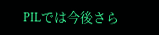PILでは今後さら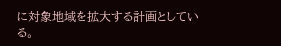に対象地域を拡大する計画としている。